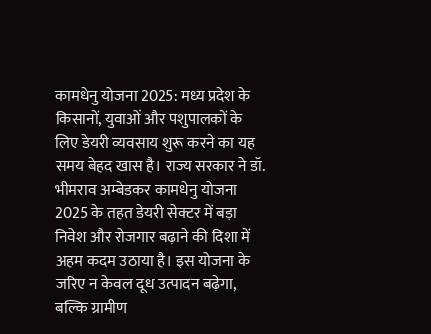कामधेनु योजना 2025: मध्य प्रदेश के किसानों, युवाओं और पशुपालकों के लिए डेयरी व्यवसाय शुरू करने का यह समय बेहद खास है। राज्य सरकार ने डॉ. भीमराव अम्बेडकर कामधेनु योजना 2025 के तहत डेयरी सेक्टर में बड़ा निवेश और रोजगार बढ़ाने की दिशा में अहम कदम उठाया है। इस योजना के जरिए न केवल दूध उत्पादन बढ़ेगा, बल्कि ग्रामीण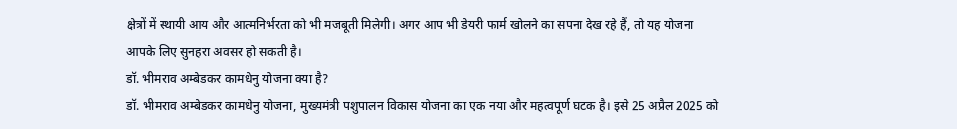क्षेत्रों में स्थायी आय और आत्मनिर्भरता को भी मजबूती मिलेगी। अगर आप भी डेयरी फार्म खोलने का सपना देख रहे हैं, तो यह योजना आपके लिए सुनहरा अवसर हो सकती है।
डॉ. भीमराव अम्बेडकर कामधेनु योजना क्या है?
डॉ. भीमराव अम्बेडकर कामधेनु योजना, मुख्यमंत्री पशुपालन विकास योजना का एक नया और महत्वपूर्ण घटक है। इसे 25 अप्रैल 2025 को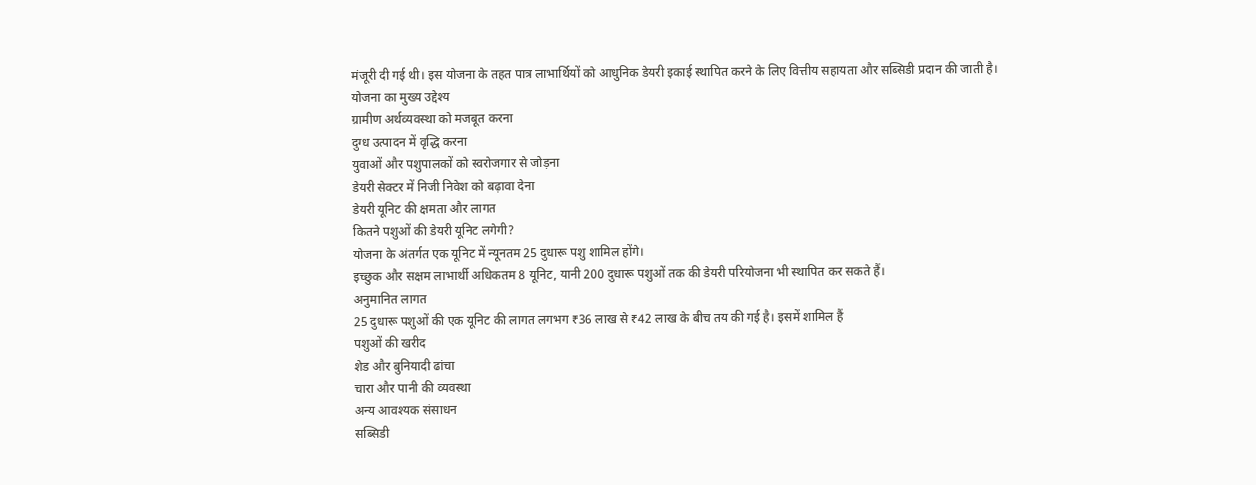मंजूरी दी गई थी। इस योजना के तहत पात्र लाभार्थियों को आधुनिक डेयरी इकाई स्थापित करने के लिए वित्तीय सहायता और सब्सिडी प्रदान की जाती है।
योजना का मुख्य उद्देश्य
ग्रामीण अर्थव्यवस्था को मजबूत करना
दुग्ध उत्पादन में वृद्धि करना
युवाओं और पशुपालकों को स्वरोजगार से जोड़ना
डेयरी सेक्टर में निजी निवेश को बढ़ावा देना
डेयरी यूनिट की क्षमता और लागत
कितने पशुओं की डेयरी यूनिट लगेगी?
योजना के अंतर्गत एक यूनिट में न्यूनतम 25 दुधारू पशु शामिल होंगे।
इच्छुक और सक्षम लाभार्थी अधिकतम 8 यूनिट, यानी 200 दुधारू पशुओं तक की डेयरी परियोजना भी स्थापित कर सकते हैं।
अनुमानित लागत
25 दुधारू पशुओं की एक यूनिट की लागत लगभग ₹36 लाख से ₹42 लाख के बीच तय की गई है। इसमें शामिल हैं
पशुओं की खरीद
शेड और बुनियादी ढांचा
चारा और पानी की व्यवस्था
अन्य आवश्यक संसाधन
सब्सिडी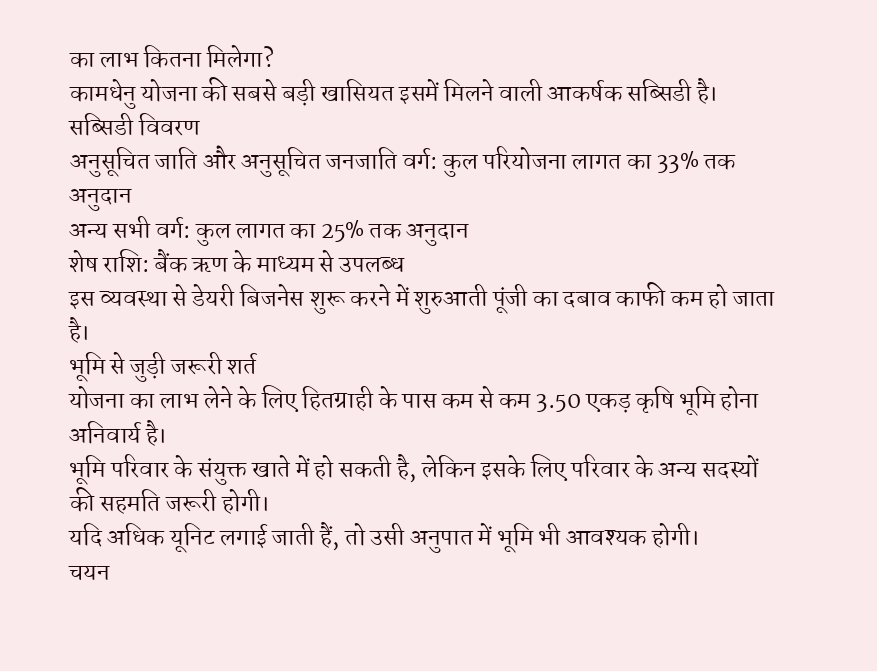का लाभ कितना मिलेगा?
कामधेनु योजना की सबसे बड़ी खासियत इसमें मिलने वाली आकर्षक सब्सिडी है।
सब्सिडी विवरण
अनुसूचित जाति और अनुसूचित जनजाति वर्ग: कुल परियोजना लागत का 33% तक अनुदान
अन्य सभी वर्ग: कुल लागत का 25% तक अनुदान
शेष राशि: बैंक ऋण के माध्यम से उपलब्ध
इस व्यवस्था से डेयरी बिजनेस शुरू करने में शुरुआती पूंजी का दबाव काफी कम हो जाता है।
भूमि से जुड़ी जरूरी शर्त
योजना का लाभ लेने के लिए हितग्राही के पास कम से कम 3.50 एकड़ कृषि भूमि होना अनिवार्य है।
भूमि परिवार के संयुक्त खाते में हो सकती है, लेकिन इसके लिए परिवार के अन्य सदस्यों की सहमति जरूरी होगी।
यदि अधिक यूनिट लगाई जाती हैं, तो उसी अनुपात में भूमि भी आवश्यक होगी।
चयन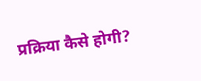प्रक्रिया कैसे होगी?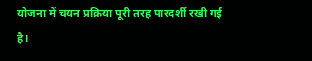योजना में चयन प्रक्रिया पूरी तरह पारदर्शी रखी गई है।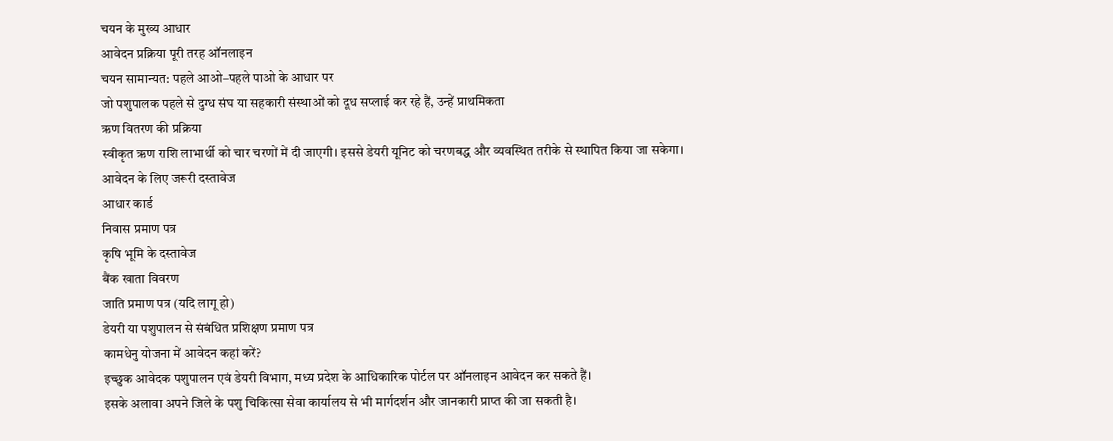चयन के मुख्य आधार
आवेदन प्रक्रिया पूरी तरह ऑनलाइन
चयन सामान्यत: पहले आओ–पहले पाओ के आधार पर
जो पशुपालक पहले से दुग्ध संघ या सहकारी संस्थाओं को दूध सप्लाई कर रहे हैं, उन्हें प्राथमिकता
ऋण वितरण की प्रक्रिया
स्वीकृत ऋण राशि लाभार्थी को चार चरणों में दी जाएगी। इससे डेयरी यूनिट को चरणबद्ध और व्यवस्थित तरीके से स्थापित किया जा सकेगा।
आवेदन के लिए जरूरी दस्तावेज
आधार कार्ड
निवास प्रमाण पत्र
कृषि भूमि के दस्तावेज
बैंक खाता विवरण
जाति प्रमाण पत्र (यदि लागू हो)
डेयरी या पशुपालन से संबंधित प्रशिक्षण प्रमाण पत्र
कामधेनु योजना में आवेदन कहां करें?
इच्छुक आवेदक पशुपालन एवं डेयरी विभाग, मध्य प्रदेश के आधिकारिक पोर्टल पर ऑनलाइन आवेदन कर सकते हैं।
इसके अलावा अपने जिले के पशु चिकित्सा सेवा कार्यालय से भी मार्गदर्शन और जानकारी प्राप्त की जा सकती है।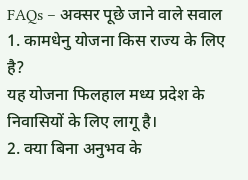FAQs – अक्सर पूछे जाने वाले सवाल
1. कामधेनु योजना किस राज्य के लिए है?
यह योजना फिलहाल मध्य प्रदेश के निवासियों के लिए लागू है।
2. क्या बिना अनुभव के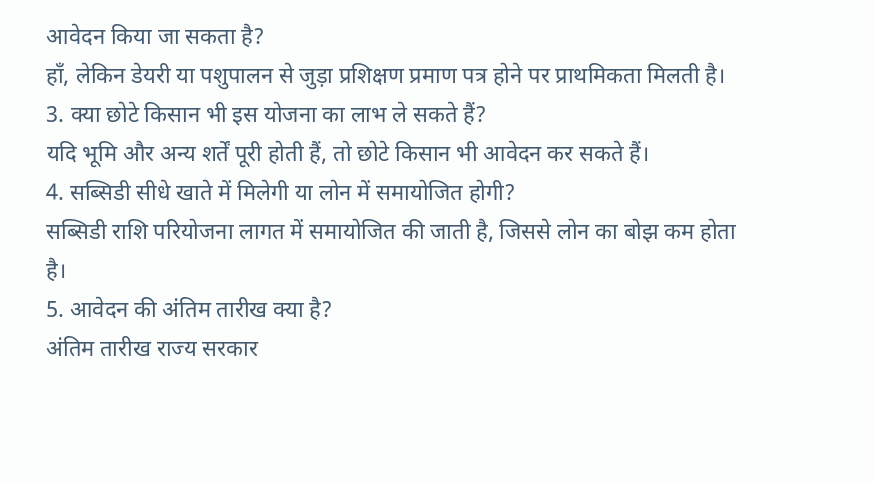आवेदन किया जा सकता है?
हाँ, लेकिन डेयरी या पशुपालन से जुड़ा प्रशिक्षण प्रमाण पत्र होने पर प्राथमिकता मिलती है।
3. क्या छोटे किसान भी इस योजना का लाभ ले सकते हैं?
यदि भूमि और अन्य शर्तें पूरी होती हैं, तो छोटे किसान भी आवेदन कर सकते हैं।
4. सब्सिडी सीधे खाते में मिलेगी या लोन में समायोजित होगी?
सब्सिडी राशि परियोजना लागत में समायोजित की जाती है, जिससे लोन का बोझ कम होता है।
5. आवेदन की अंतिम तारीख क्या है?
अंतिम तारीख राज्य सरकार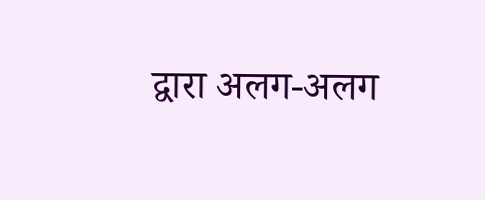द्वारा अलग-अलग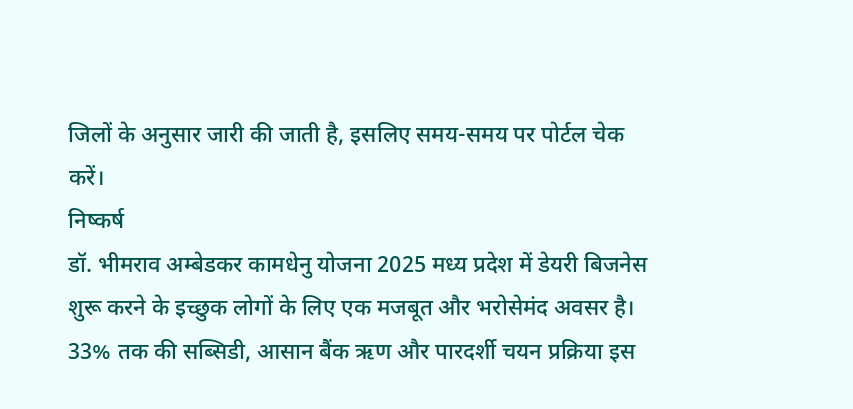जिलों के अनुसार जारी की जाती है, इसलिए समय-समय पर पोर्टल चेक करें।
निष्कर्ष
डॉ. भीमराव अम्बेडकर कामधेनु योजना 2025 मध्य प्रदेश में डेयरी बिजनेस शुरू करने के इच्छुक लोगों के लिए एक मजबूत और भरोसेमंद अवसर है। 33% तक की सब्सिडी, आसान बैंक ऋण और पारदर्शी चयन प्रक्रिया इस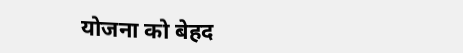योजना को बेहद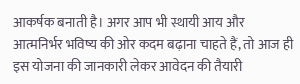आकर्षक बनाती है। अगर आप भी स्थायी आय और आत्मनिर्भर भविष्य की ओर कदम बढ़ाना चाहते हैं, तो आज ही इस योजना की जानकारी लेकर आवेदन की तैयारी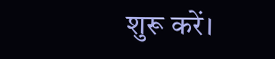शुरू करें।